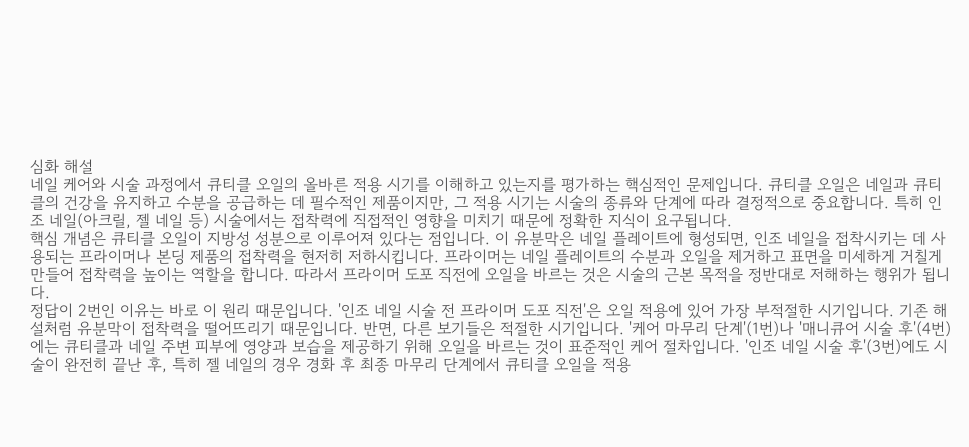심화 해설
네일 케어와 시술 과정에서 큐티클 오일의 올바른 적용 시기를 이해하고 있는지를 평가하는 핵심적인 문제입니다. 큐티클 오일은 네일과 큐티클의 건강을 유지하고 수분을 공급하는 데 필수적인 제품이지만, 그 적용 시기는 시술의 종류와 단계에 따라 결정적으로 중요합니다. 특히 인조 네일(아크릴, 젤 네일 등) 시술에서는 접착력에 직접적인 영향을 미치기 때문에 정확한 지식이 요구됩니다.
핵심 개념은 큐티클 오일이 지방성 성분으로 이루어져 있다는 점입니다. 이 유분막은 네일 플레이트에 형성되면, 인조 네일을 접착시키는 데 사용되는 프라이머나 본딩 제품의 접착력을 현저히 저하시킵니다. 프라이머는 네일 플레이트의 수분과 오일을 제거하고 표면을 미세하게 거칠게 만들어 접착력을 높이는 역할을 합니다. 따라서 프라이머 도포 직전에 오일을 바르는 것은 시술의 근본 목적을 정반대로 저해하는 행위가 됩니다.
정답이 2번인 이유는 바로 이 원리 때문입니다. '인조 네일 시술 전 프라이머 도포 직전'은 오일 적용에 있어 가장 부적절한 시기입니다. 기존 해설처럼 유분막이 접착력을 떨어뜨리기 때문입니다. 반면, 다른 보기들은 적절한 시기입니다. '케어 마무리 단계'(1번)나 '매니큐어 시술 후'(4번)에는 큐티클과 네일 주변 피부에 영양과 보습을 제공하기 위해 오일을 바르는 것이 표준적인 케어 절차입니다. '인조 네일 시술 후'(3번)에도 시술이 완전히 끝난 후, 특히 젤 네일의 경우 경화 후 최종 마무리 단계에서 큐티클 오일을 적용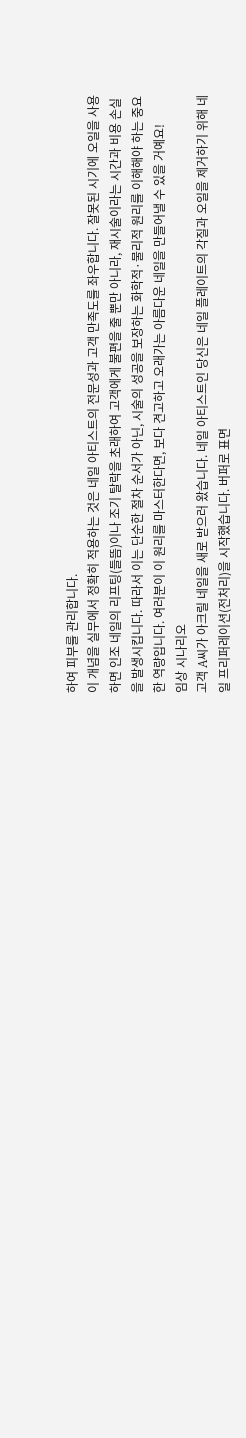하여 피부를 관리합니다.
이 개념을 실무에서 정확히 적용하는 것은 네일 아티스트의 전문성과 고객 만족도를 좌우합니다. 잘못된 시기에 오일을 사용하면 인조 네일의 리프팅(들뜸)이나 조기 탈락을 초래하여 고객에게 불편을 줄 뿐만 아니라, 재시술이라는 시간과 비용 손실을 발생시킵니다. 따라서 이는 단순한 절차 순서가 아닌, 시술의 성공을 보장하는 화학적·물리적 원리를 이해해야 하는 중요한 역량입니다. 여러분이 이 원리를 마스터한다면, 보다 견고하고 오래가는 아름다운 네일을 만들어낼 수 있을 거예요!
임상 시나리오
고객 A씨가 아크릴 네일을 새로 받으러 왔습니다. 네일 아티스트인 당신은 네일 플레이트의 각질과 오일을 제거하기 위해 네일 프리퍼레이션(전처리)을 시작했습니다. 버퍼로 표면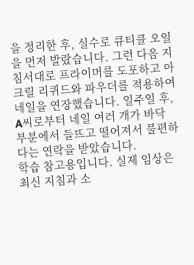을 정리한 후, 실수로 큐티클 오일을 먼저 발랐습니다. 그런 다음 지침서대로 프라이머를 도포하고 아크릴 리퀴드와 파우더를 적용하여 네일을 연장했습니다. 일주일 후, A씨로부터 네일 여러 개가 바닥 부분에서 들뜨고 떨어져서 불편하다는 연락을 받았습니다.
학습 참고용입니다. 실제 임상은 최신 지침과 소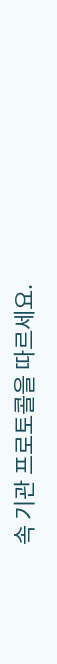속 기관 프로토콜을 따르세요.